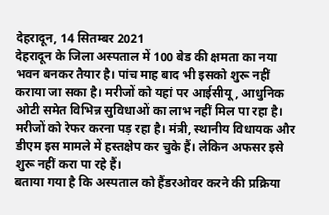देहरादून, 14 सितम्बर 2021
देहरादून के जिला अस्पताल में 100 बेड की क्षमता का नया भवन बनकर तैयार है। पांच माह बाद भी इसको शुरू नहीं कराया जा सका है। मरीजों को यहां पर आईसीयू, आधुनिक ओटी समेत विभिन्न सुविधाओं का लाभ नहीं मिल पा रहा है। मरीजों को रेफर करना पड़ रहा है। मंत्री, स्थानीय विधायक और डीएम इस मामले में हस्तक्षेप कर चुके हैं। लेकिन अफसर इसे शुरू नहीं करा पा रहे हैं।
बताया गया है कि अस्पताल को हैंडरओवर करने की प्रक्रिया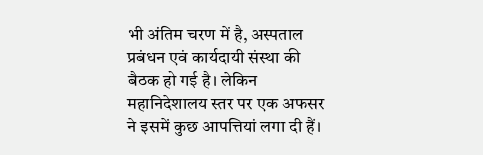भी अंतिम चरण में है, अस्पताल प्रबंधन एवं कार्यदायी संस्था की बैठक हो गई है। लेकिन महानिदेशालय स्तर पर एक अफसर ने इसमें कुछ आपत्तियां लगा दी हैं।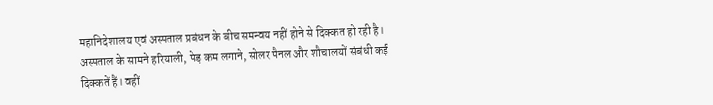महानिदेशालय एवं अस्पताल प्रबंधन के बीच समन्वय नहीं होने से दिक्कत हो रही है।
अस्पताल के सामने हरियाली, पेड़ कम लगाने, सोलर पैनल और शौचालयों संबंधी कई दिक्कतें हैं। वहीं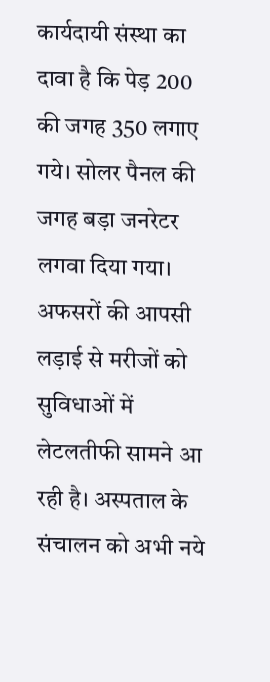कार्यदायी संस्था का दावा है कि पेड़ 200 की जगह 350 लगाए गये। सोलर पैनल की जगह बड़ा जनरेटर लगवा दिया गया। अफसरों की आपसी लड़ाई से मरीजों को सुविधाओं में लेटलतीफी सामने आ रही है। अस्पताल के संचालन को अभी नये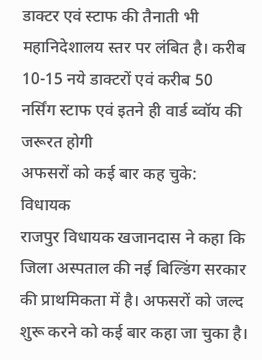डाक्टर एवं स्टाफ की तैनाती भी महानिदेशालय स्तर पर लंबित है। करीब 10-15 नये डाक्टरों एवं करीब 50 नर्सिंग स्टाफ एवं इतने ही वार्ड ब्वॉय की जरूरत होगी
अफसरों को कई बार कह चुके: विधायक
राजपुर विधायक खजानदास ने कहा कि जिला अस्पताल की नई बिल्डिंग सरकार की प्राथमिकता में है। अफसरों को जल्द शुरू करने को कई बार कहा जा चुका है।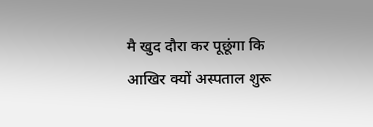मै खुद दौरा कर पूछूंगा कि आखिर क्यों अस्पताल शुरू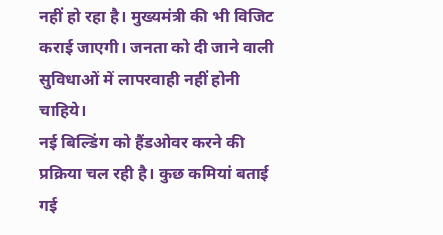नहीं हो रहा है। मुख्यमंत्री की भी विजिट कराई जाएगी। जनता को दी जाने वाली सुविधाओं में लापरवाही नहीं होनी चाहिये।
नई बिल्डिंग को हैंडओवर करने की प्रक्रिया चल रही है। कुछ कमियां बताई गई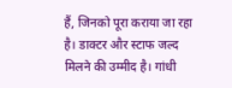हैं, जिनको पूरा कराया जा रहा है। डाक्टर और स्टाफ जल्द मिलने की उम्मीद है। गांधी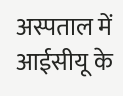अस्पताल में आईसीयू के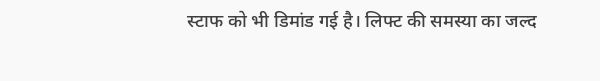स्टाफ को भी डिमांड गई है। लिफ्ट की समस्या का जल्द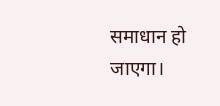समाधान हो जाएगा।